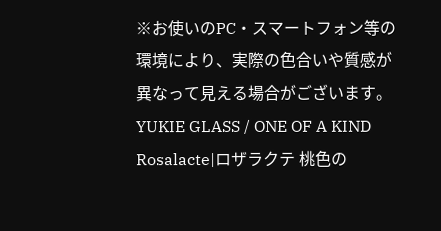※お使いのPC・スマートフォン等の環境により、実際の色合いや質感が異なって見える場合がございます。
YUKIE GLASS / ONE OF A KIND
Rosalacte|ロザラクテ 桃色の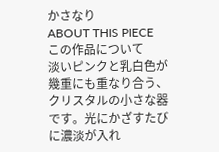かさなり
ABOUT THIS PIECE
この作品について
淡いピンクと乳白色が幾重にも重なり合う、クリスタルの小さな器です。光にかざすたびに濃淡が入れ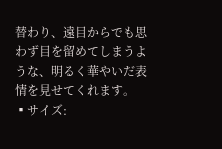替わり、遠目からでも思わず目を留めてしまうような、明るく華やいだ表情を見せてくれます。
▪サイズ: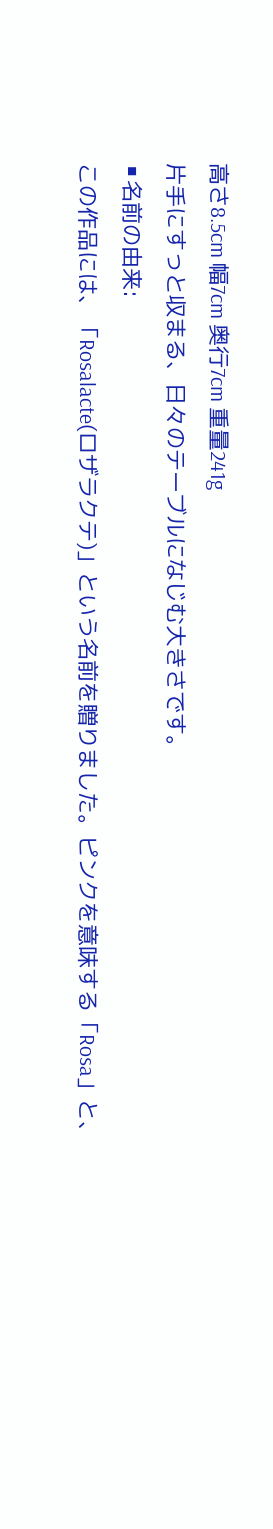高さ8.5cm 幅7cm 奥行7cm 重量241g
片手にすっと収まる、日々のテーブルになじむ大きさです。
▪名前の由来:
この作品には、「Rosalacte(ロザラクテ)」という名前を贈りました。ピンクを意味する「Rosa」と、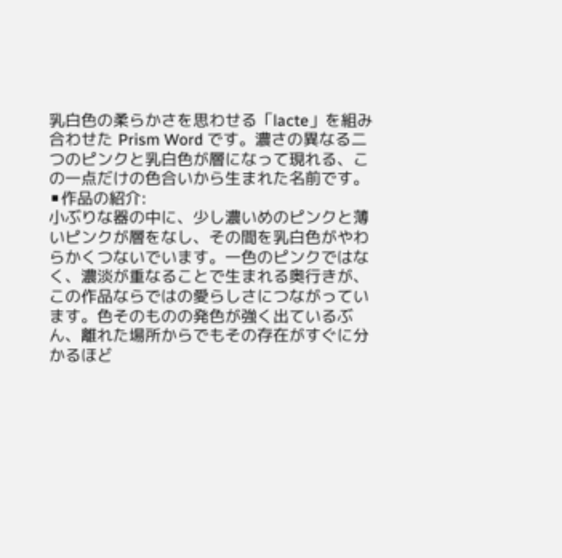乳白色の柔らかさを思わせる「lacte」を組み合わせた Prism Word です。濃さの異なる二つのピンクと乳白色が層になって現れる、この一点だけの色合いから生まれた名前です。
▪作品の紹介:
小ぶりな器の中に、少し濃いめのピンクと薄いピンクが層をなし、その間を乳白色がやわらかくつないでいます。一色のピンクではなく、濃淡が重なることで生まれる奥行きが、この作品ならではの愛らしさにつながっています。色そのものの発色が強く出ているぶん、離れた場所からでもその存在がすぐに分かるほど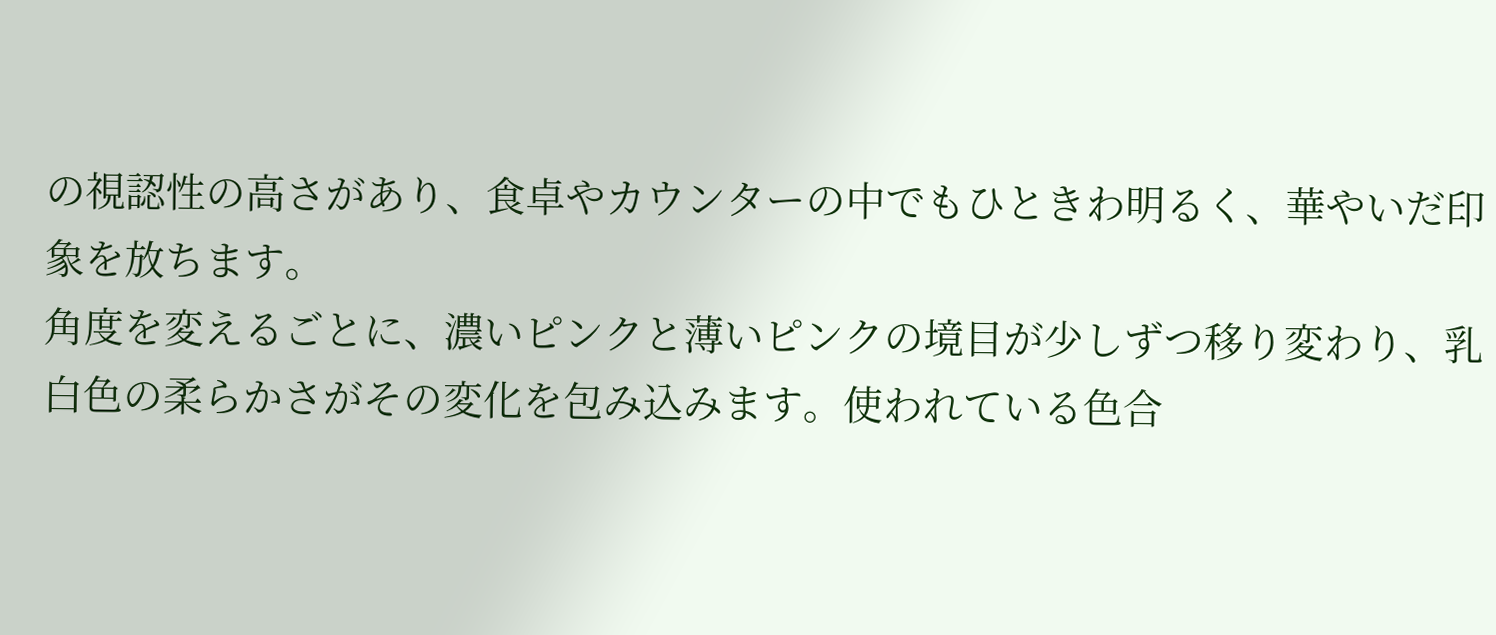の視認性の高さがあり、食卓やカウンターの中でもひときわ明るく、華やいだ印象を放ちます。
角度を変えるごとに、濃いピンクと薄いピンクの境目が少しずつ移り変わり、乳白色の柔らかさがその変化を包み込みます。使われている色合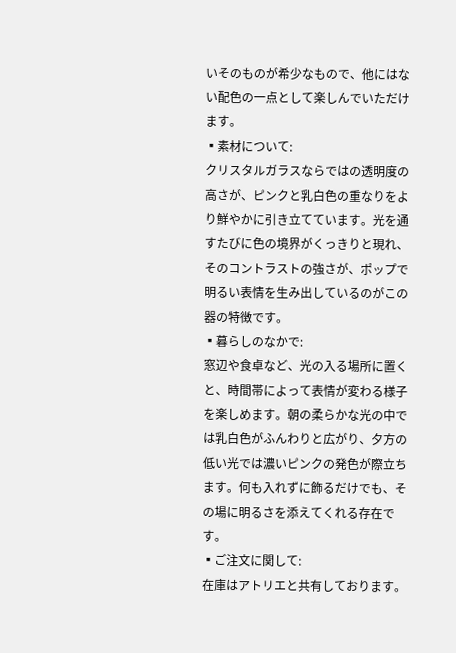いそのものが希少なもので、他にはない配色の一点として楽しんでいただけます。
▪素材について:
クリスタルガラスならではの透明度の高さが、ピンクと乳白色の重なりをより鮮やかに引き立てています。光を通すたびに色の境界がくっきりと現れ、そのコントラストの強さが、ポップで明るい表情を生み出しているのがこの器の特徴です。
▪暮らしのなかで:
窓辺や食卓など、光の入る場所に置くと、時間帯によって表情が変わる様子を楽しめます。朝の柔らかな光の中では乳白色がふんわりと広がり、夕方の低い光では濃いピンクの発色が際立ちます。何も入れずに飾るだけでも、その場に明るさを添えてくれる存在です。
▪ご注文に関して:
在庫はアトリエと共有しております。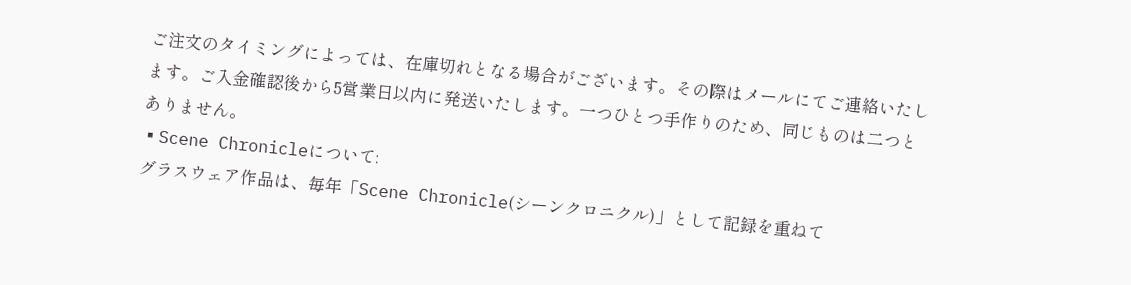ご注文のタイミングによっては、在庫切れとなる場合がございます。その際はメールにてご連絡いたします。ご入金確認後から5営業日以内に発送いたします。一つひとつ手作りのため、同じものは二つとありません。
▪Scene Chronicleについて:
グラスウェア作品は、毎年「Scene Chronicle(シーンクロニクル)」として記録を重ねて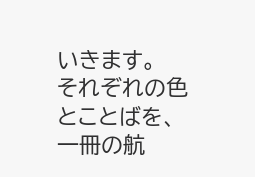いきます。
それぞれの色とことばを、一冊の航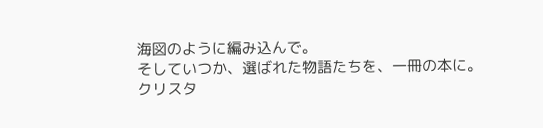海図のように編み込んで。
そしていつか、選ばれた物語たちを、一冊の本に。
クリスタ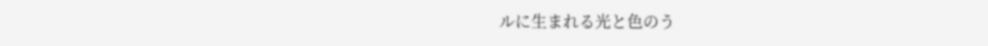ルに生まれる光と色のう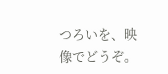つろいを、映像でどうぞ。